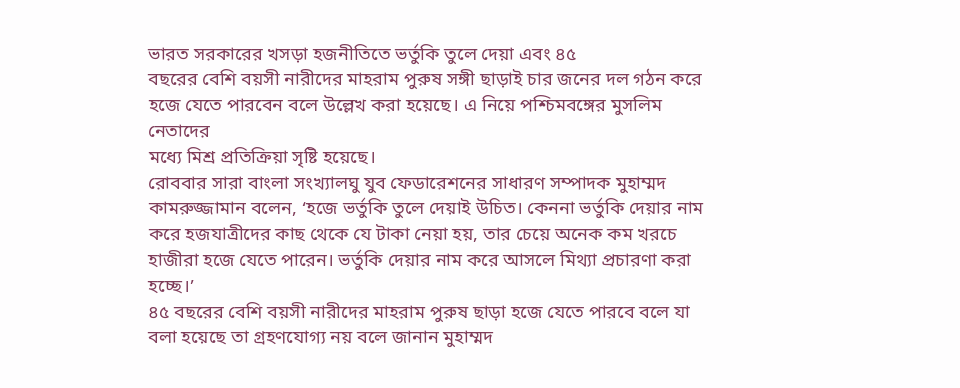ভারত সরকারের খসড়া হজনীতিতে ভর্তুকি তুলে দেয়া এবং ৪৫
বছরের বেশি বয়সী নারীদের মাহরাম পুরুষ সঙ্গী ছাড়াই চার জনের দল গঠন করে
হজে যেতে পারবেন বলে উল্লেখ করা হয়েছে। এ নিয়ে পশ্চিমবঙ্গের মুসলিম নেতাদের
মধ্যে মিশ্র প্রতিক্রিয়া সৃষ্টি হয়েছে।
রোববার সারা বাংলা সংখ্যালঘু যুব ফেডারেশনের সাধারণ সম্পাদক মুহাম্মদ কামরুজ্জামান বলেন, ‘হজে ভর্তুকি তুলে দেয়াই উচিত। কেননা ভর্তুকি দেয়ার নাম করে হজযাত্রীদের কাছ থেকে যে টাকা নেয়া হয়, তার চেয়ে অনেক কম খরচে হাজীরা হজে যেতে পারেন। ভর্তুকি দেয়ার নাম করে আসলে মিথ্যা প্রচারণা করা হচ্ছে।’
৪৫ বছরের বেশি বয়সী নারীদের মাহরাম পুরুষ ছাড়া হজে যেতে পারবে বলে যা বলা হয়েছে তা গ্রহণযোগ্য নয় বলে জানান মুহাম্মদ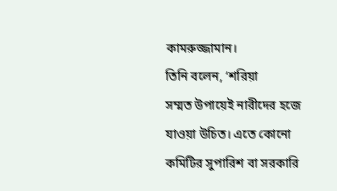কামরুজ্জামান।
তিনি বলেন, ‘শরিয়া
সম্মত উপায়েই নারীদের হজে যাওয়া উচিত। এতে কোনো কমিটির সুপারিশ বা সরকারি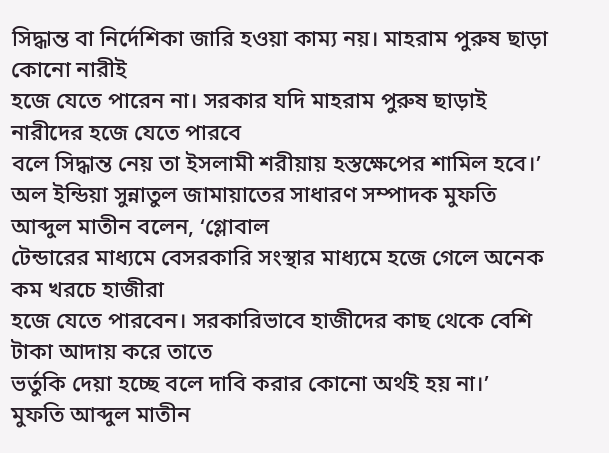সিদ্ধান্ত বা নির্দেশিকা জারি হওয়া কাম্য নয়। মাহরাম পুরুষ ছাড়া কোনো নারীই
হজে যেতে পারেন না। সরকার যদি মাহরাম পুরুষ ছাড়াই নারীদের হজে যেতে পারবে
বলে সিদ্ধান্ত নেয় তা ইসলামী শরীয়ায় হস্তক্ষেপের শামিল হবে।’
অল ইন্ডিয়া সুন্নাতুল জামায়াতের সাধারণ সম্পাদক মুফতি আব্দুল মাতীন বলেন, ‘গ্লোবাল
টেন্ডারের মাধ্যমে বেসরকারি সংস্থার মাধ্যমে হজে গেলে অনেক কম খরচে হাজীরা
হজে যেতে পারবেন। সরকারিভাবে হাজীদের কাছ থেকে বেশি টাকা আদায় করে তাতে
ভর্তুকি দেয়া হচ্ছে বলে দাবি করার কোনো অর্থই হয় না।’
মুফতি আব্দুল মাতীন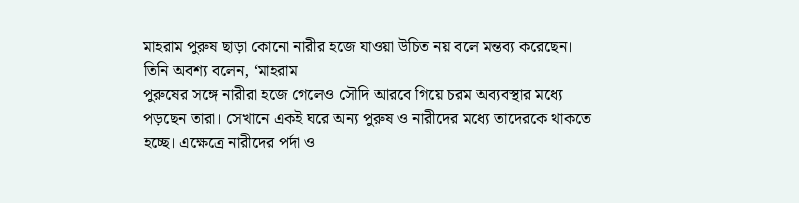মাহরাম পুরুষ ছাড়া কোনো নারীর হজে যাওয়া উচিত নয় বলে মন্তব্য করেছেন।
তিনি অবশ্য বলেন, ‘মাহরাম
পুরুষের সঙ্গে নারীরা হজে গেলেও সৌদি আরবে গিয়ে চরম অব্যবস্থার মধ্যে
পড়ছেন তারা। সেখানে একই ঘরে অন্য পুরুষ ও নারীদের মধ্যে তাদেরকে থাকতে
হচ্ছে। এক্ষেত্রে নারীদের পর্দা ও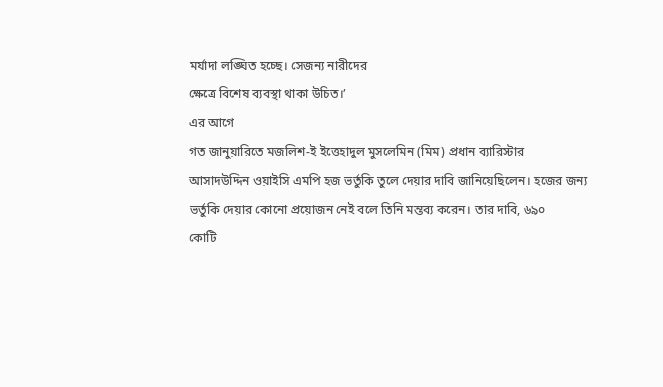মর্যাদা লঙ্ঘিত হচ্ছে। সেজন্য নারীদের
ক্ষেত্রে বিশেষ ব্যবস্থা থাকা উচিত।’
এর আগে
গত জানুয়ারিতে মজলিশ-ই ইত্তেহাদুল মুসলেমিন (মিম) প্রধান ব্যারিস্টার
আসাদউদ্দিন ওয়াইসি এমপি হজ ভর্তুকি তুলে দেয়ার দাবি জানিয়েছিলেন। হজের জন্য
ভর্তুকি দেয়ার কোনো প্রয়োজন নেই বলে তিনি মন্তব্য করেন। তার দাবি, ৬৯০
কোটি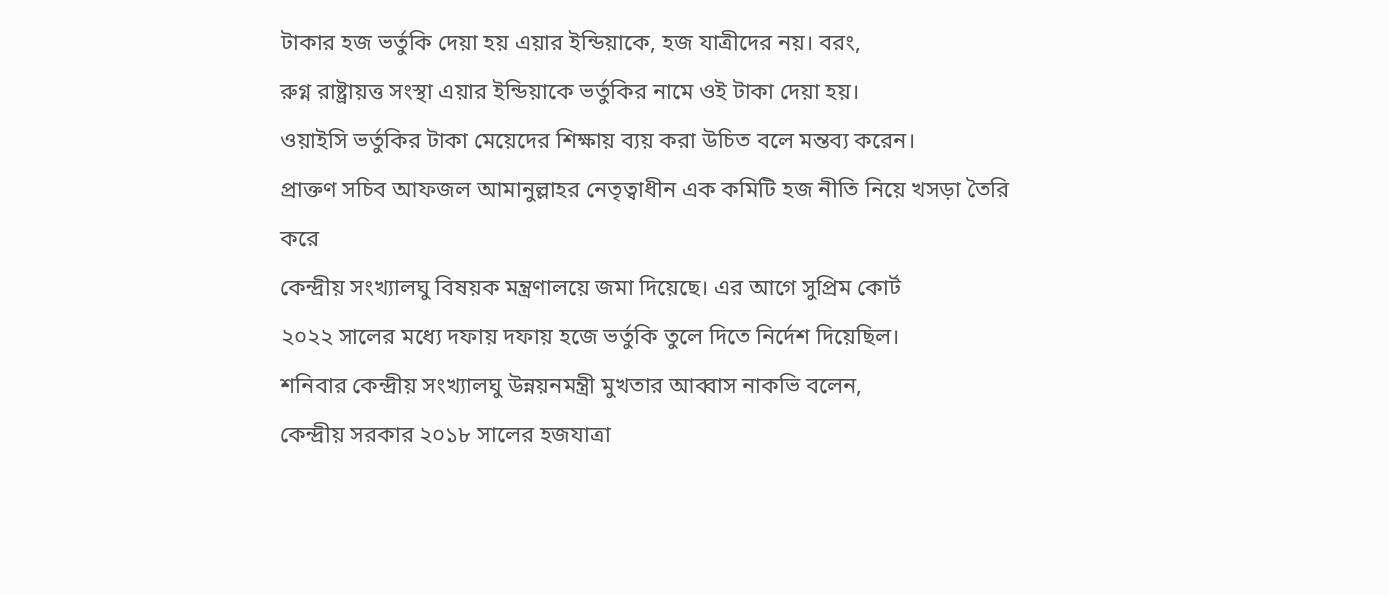টাকার হজ ভর্তুকি দেয়া হয় এয়ার ইন্ডিয়াকে, হজ যাত্রীদের নয়। বরং,
রুগ্ন রাষ্ট্রায়ত্ত সংস্থা এয়ার ইন্ডিয়াকে ভর্তুকির নামে ওই টাকা দেয়া হয়।
ওয়াইসি ভর্তুকির টাকা মেয়েদের শিক্ষায় ব্যয় করা উচিত বলে মন্তব্য করেন।
প্রাক্তণ সচিব আফজল আমানুল্লাহর নেতৃত্বাধীন এক কমিটি হজ নীতি নিয়ে খসড়া তৈরি করে
কেন্দ্রীয় সংখ্যালঘু বিষয়ক মন্ত্রণালয়ে জমা দিয়েছে। এর আগে সুপ্রিম কোর্ট
২০২২ সালের মধ্যে দফায় দফায় হজে ভর্তুকি তুলে দিতে নির্দেশ দিয়েছিল।
শনিবার কেন্দ্রীয় সংখ্যালঘু উন্নয়নমন্ত্রী মুখতার আব্বাস নাকভি বলেন,
কেন্দ্রীয় সরকার ২০১৮ সালের হজযাত্রা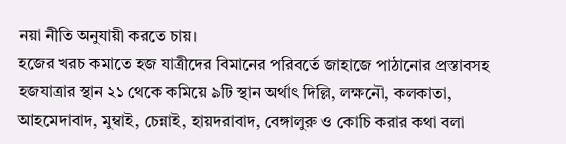নয়া নীতি অনুযায়ী করতে চায়।
হজের খরচ কমাতে হজ যাত্রীদের বিমানের পরিবর্তে জাহাজে পাঠানোর প্রস্তাবসহ হজযাত্রার স্থান ২১ থেকে কমিয়ে ৯টি স্থান অর্থাৎ দিল্লি, লক্ষনৌ, কলকাতা, আহমেদাবাদ, মুম্বাই, চেন্নাই, হায়দরাবাদ, বেঙ্গালুরু ও কোচি করার কথা বলা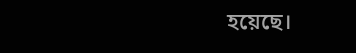হয়েছে।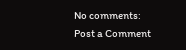No comments:
Post a Comment